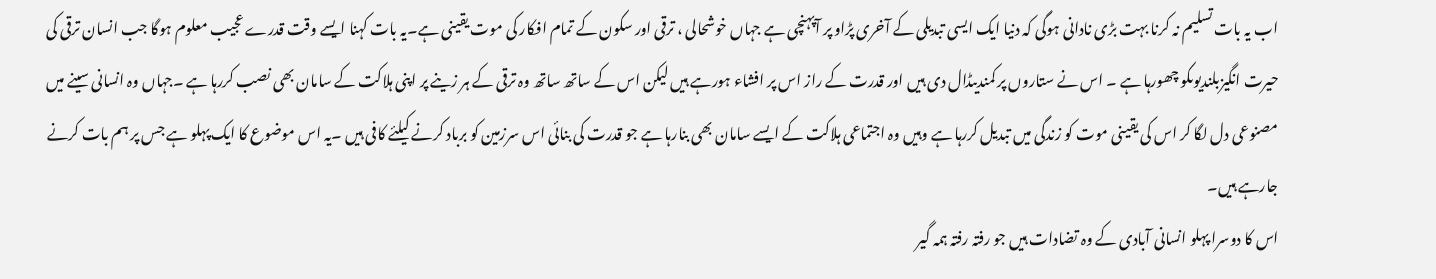اب یہ بات تسلیم نہ کرنا بہت بڑی نادانی ہوگی کہ دنیا ایک ایسی تبدیلی کے آخری پڑاو پر آپہنچی ہے جہاں خوشحالی ، ترقی اور سکون کے تمام افکار کی موت یقینی ہے۔یہ بات کہنا ایسے وقت قدرے عجیب معلوم ہوگا جب انسان ترقی کی حیرت انگیزبلندیوںکو چھورہا ہے ۔ اس نے ستاروں پر کمندیںڈال دی ہیں اور قدرت کے راز اس پر افشاء ہورہے ہیں لیکن اس کے ساتھ ساتھ وہ ترقی کے ہر زینے پر اپنی ہلاکت کے سامان بھی نصب کررہا ہے ۔جہاں وہ انسانی سینے میں مصنوعی دل لگا کر اس کی یقینی موت کو زندگی میں تبدیل کررہا ہے وہیں وہ اجتماعی ہلاکت کے ایسے سامان بھی بنارہا ہے جو قدرت کی بنائی اس سرزمین کو برباد کرنے کیلئے کافی ہیں ۔یہ اس موضوع کا ایک پہلو ہے جس پر ہم بات کرنے جارہے ہیں۔
اس کا دوسرا پہلو انسانی آبادی کے وہ تضادات ہیں جو رفتہ رفتہ ہمہ گیر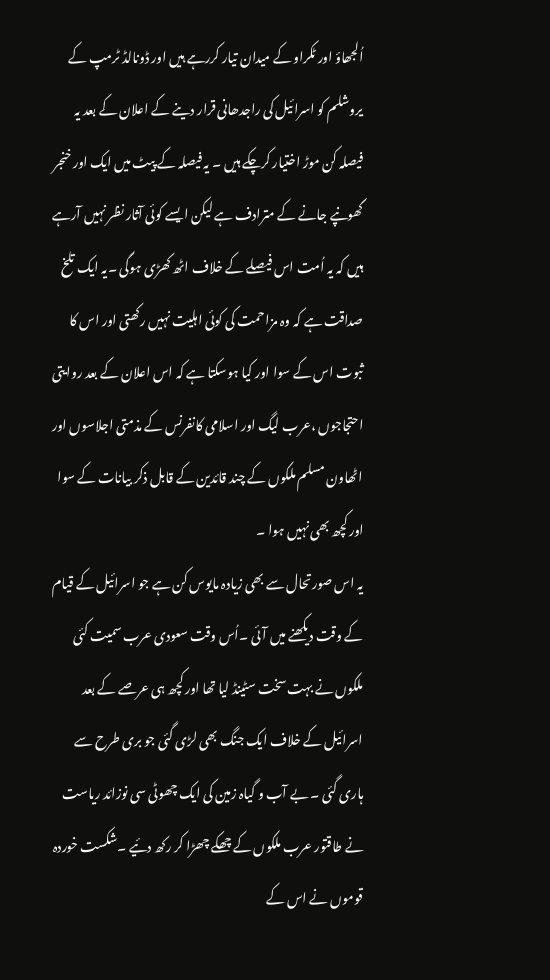اُلجھاؤ اور ٹکراو کے میدان تیار کررہے ہیں اور ڈونالڈ ٹرمپ کے یروشلم کو اسرائیل کی راجدھانی قرار دینے کے اعلان کے بعد یہ فیصلہ کن موڑ اختیار کرچکے ہیں ۔ یہ فیصلہ کے پیٹ میں ایک اور خنجر گھونپے جانے کے مترادف ہے لیکن ایسے کوئی آثار نظر نہیں آرہے ہیں کہ یہ اُمت اس فیصلے کے خلاف اٹھ کھڑی ہوگی ۔یہ ایک تلخ صداقت ہے کہ وہ مزاحمت کی کوئی اہلیت نہیں رکھتی اور اس کا ثبوت اس کے سوا اور کیا ہوسکتا ہے کہ اس اعلان کے بعد روایتی احتجاجوں ،عرب لیگ اور اسلامی کانفرنس کے مذمتی اجلاسوں اور اٹھاون مسلم ملکوں کے چند قائدین کے قابل ذکر بیانات کے سوا اور کچھ بھی نہیں ہوا ۔
یہ اس صورتحال سے بھی زیادہ مایوس کن ہے جو اسرائیل کے قیام کے وقت دیکھنے میں آئی ۔اُس وقت سعودی عرب سمیت کئی ملکوں نے بہت سخت سٹینڈ لیا تھا اور کچھ ہی عرصے کے بعد اسرائیل کے خلاف ایک جنگ بھی لڑی گئی جو بری طرح سے ہاری گئی ۔ بے آب و گیاہ زمین کی ایک چھوٹی سی نوزائد ریاست نے طاقتور عرب ملکوں کے چھکے چھڑا کر رکھ دئیے ۔شکست خوردہ قوموں نے اس کے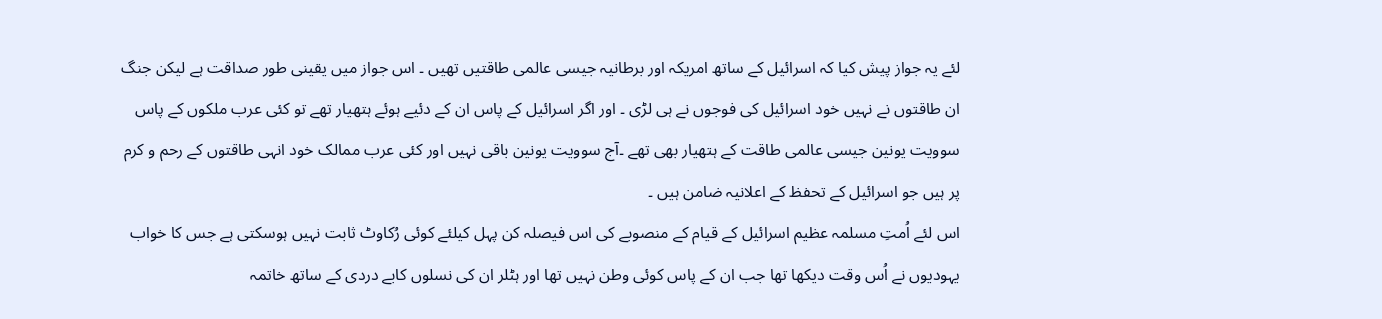لئے یہ جواز پیش کیا کہ اسرائیل کے ساتھ امریکہ اور برطانیہ جیسی عالمی طاقتیں تھیں ۔ اس جواز میں یقینی طور صداقت ہے لیکن جنگ ان طاقتوں نے نہیں خود اسرائیل کی فوجوں نے ہی لڑی ۔ اور اگر اسرائیل کے پاس ان کے دئیے ہوئے ہتھیار تھے تو کئی عرب ملکوں کے پاس سوویت یونین جیسی عالمی طاقت کے ہتھیار بھی تھے ۔آج سوویت یونین باقی نہیں اور کئی عرب ممالک خود انہی طاقتوں کے رحم و کرم پر ہیں جو اسرائیل کے تحفظ کے اعلانیہ ضامن ہیں ۔
اس لئے اُمتِ مسلمہ عظیم اسرائیل کے قیام کے منصوبے کی اس فیصلہ کن پہل کیلئے کوئی رُکاوٹ ثابت نہیں ہوسکتی ہے جس کا خواب یہودیوں نے اُس وقت دیکھا تھا جب ان کے پاس کوئی وطن نہیں تھا اور ہٹلر ان کی نسلوں کابے دردی کے ساتھ خاتمہ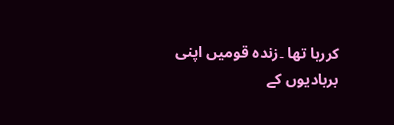کررہا تھا ۔زندہ قومیں اپنی بربادیوں کے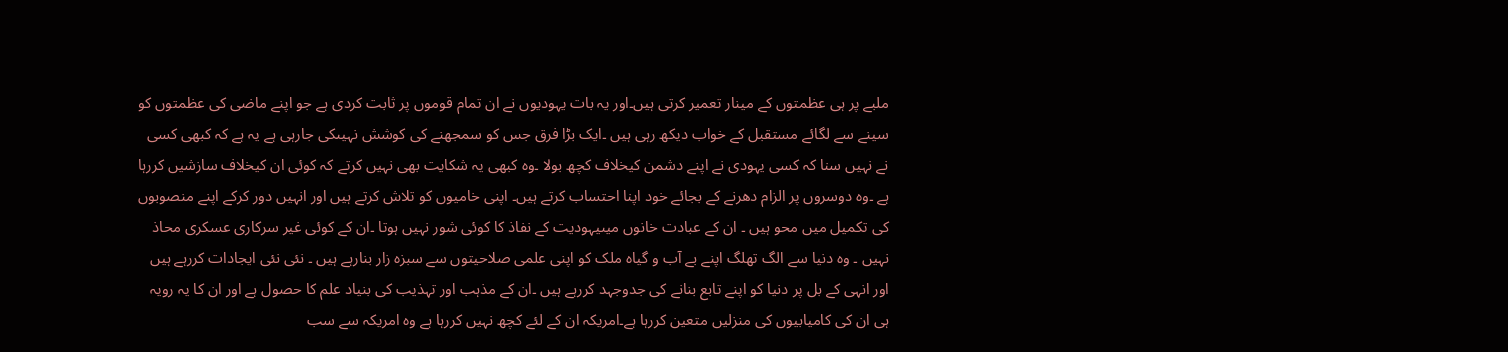ملبے پر ہی عظمتوں کے مینار تعمیر کرتی ہیں۔اور یہ بات یہودیوں نے ان تمام قوموں پر ثابت کردی ہے جو اپنے ماضی کی عظمتوں کو سینے سے لگائے مستقبل کے خواب دیکھ رہی ہیں ۔ایک بڑا فرق جس کو سمجھنے کی کوشش نہیںکی جارہی ہے یہ ہے کہ کبھی کسی نے نہیں سنا کہ کسی یہودی نے اپنے دشمن کیخلاف کچھ بولا ۔وہ کبھی یہ شکایت بھی نہیں کرتے کہ کوئی ان کیخلاف سازشیں کررہا ہے ۔وہ دوسروں پر الزام دھرنے کے بجائے خود اپنا احتساب کرتے ہیں۔ اپنی خامیوں کو تلاش کرتے ہیں اور انہیں دور کرکے اپنے منصوبوں کی تکمیل میں محو ہیں ۔ ان کے عبادت خانوں میںیہودیت کے نفاذ کا کوئی شور نہیں ہوتا ۔ان کے کوئی غیر سرکاری عسکری محاذ نہیں ۔ وہ دنیا سے الگ تھلگ اپنے بے آب و گیاہ ملک کو اپنی علمی صلاحیتوں سے سبزہ زار بنارہے ہیں ۔ نئی نئی ایجادات کررہے ہیں اور انہی کے بل پر دنیا کو اپنے تابع بنانے کی جدوجہد کررہے ہیں ۔ان کے مذہب اور تہذیب کی بنیاد علم کا حصول ہے اور ان کا یہ رویہ ہی ان کی کامیابیوں کی منزلیں متعین کررہا ہے۔امریکہ ان کے لئے کچھ نہیں کررہا ہے وہ امریکہ سے سب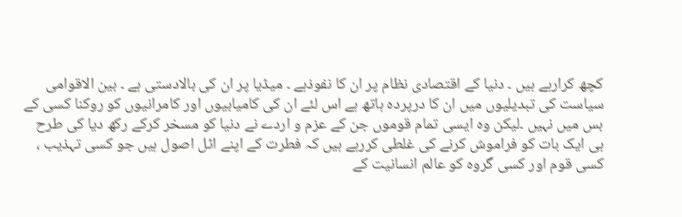کچھ کرارہے ہیں ۔ دنیا کے اقتصادی نظام پر ان کا نفوذہے ۔ میڈیا پر ان کی بالادستی ہے ۔ بین الاقوامی سیاست کی تبدیلیوں میں ان کا درپردہ ہاتھ ہے اس لئے ان کی کامیابیوں اور کامرانیوں کو روکنا کسی کے بس میں نہیں ۔لیکن وہ ایسی تمام قوموں جن کے عزم و اردے نے دنیا کو مسخر کرکے رکھ دیا کی طرح ہی ایک بات کو فراموش کرنے کی غلطی کررہے ہیں کہ فطرت کے اپنے اٹل اصول ہیں جو کسی تہذیب ، کسی قوم اور کسی گروہ کو عالم انسانیت کے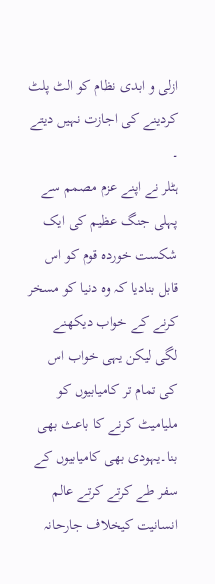ازلی و ابدی نظام کو الٹ پلٹ کردینے کی اجازت نہیں دیتے ۔
ہٹلر نے اپنے عزم مصمم سے پہلی جنگ عظیم کی ایک شکست خوردہ قوم کو اس قابل بنادیا کہ وہ دنیا کو مسخر کرنے کے خواب دیکھنے لگی لیکن یہی خواب اس کی تمام تر کامیابیوں کو ملیامیٹ کرنے کا باعث بھی بنا۔یہودی بھی کامیابیوں کے سفر طے کرتے کرتے عالم انسانیت کیخلاف جارحانہ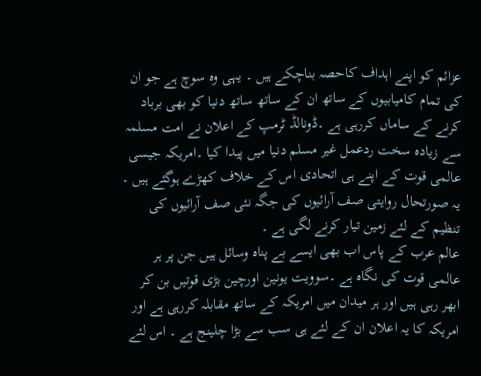عزائم کو اپنے اہداف کاحصہ بناچکے ہیں ۔ یہی وہ سوچ ہے جو ان کی تمام کامیابیوں کے ساتھ ان کے ساتھ ساتھ دنیا کو بھی برباد کرنے کے ساماں کررہی ہے ۔ڈونالڈ ٹرمپ کے اعلان نے امت مسلمہ سے زیادہ سخت ردعمل غیر مسلم دنیا میں پیدا کیا ۔امریکہ جیسی عالمی قوت کے اپنے ہی اتحادی اس کے خلاف کھڑے ہوگئے ہیں ۔ یہ صورتحال روایتی صف آرائیوں کی جگہ نئی صف آرائیوں کی تنظیم کے لئے زمین تیار کرنے لگی ہے ۔
عالم عرب کے پاس اب بھی ایسے بے پناہ وسائل ہیں جن پر ہر عالمی قوت کی نگاہ ہے ۔سوویت یونین اورچین بڑی قوتیں بن کر ابھر رہی ہیں اور ہر میدان میں امریکہ کے ساتھ مقابلہ کررہی ہے اور امریکہ کا یہ اعلان ان کے لئے ہی سب سے بڑا چلینج ہے ۔ اس لئے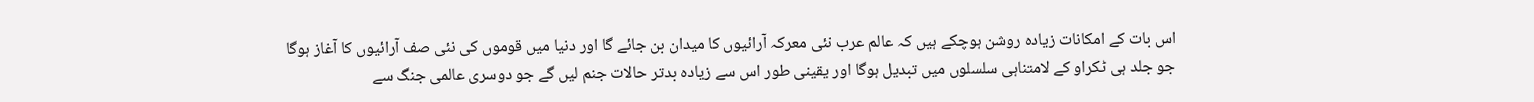اس بات کے امکانات زیادہ روشن ہوچکے ہیں کہ عالم عرب نئی معرکہ آرائیوں کا میدان بن جائے گا اور دنیا میں قوموں کی نئی صف آرائیوں کا آغاز ہوگا جو جلد ہی ٹکراو کے لامتناہی سلسلوں میں تبدیل ہوگا اور یقینی طور اس سے زیادہ بدتر حالات جنم لیں گے جو دوسری عالمی جنگ سے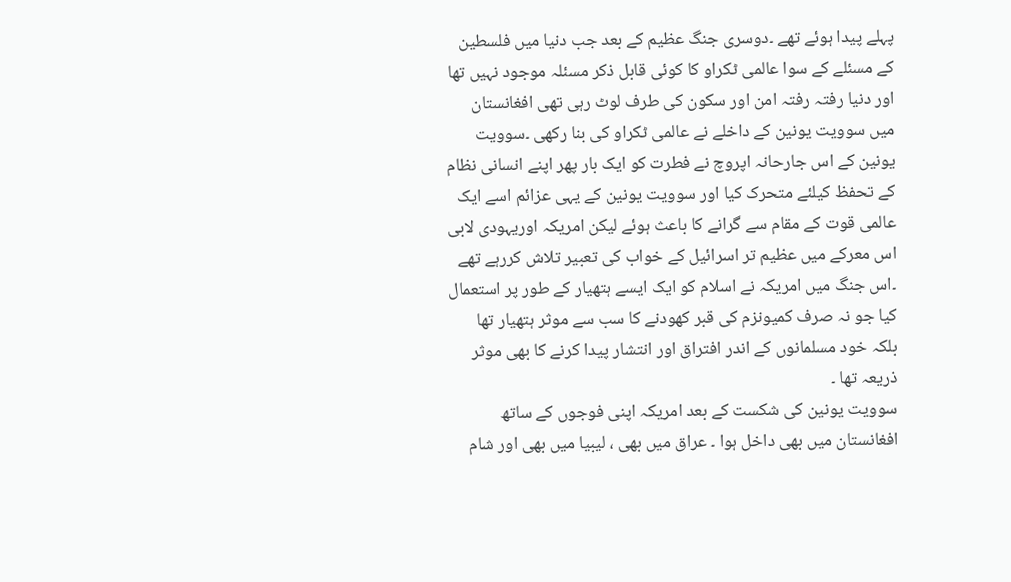پہلے پیدا ہوئے تھے ۔دوسری جنگ عظیم کے بعد جب دنیا میں فلسطین کے مسئلے کے سوا عالمی ٹکراو کا کوئی قابل ذکر مسئلہ موجود نہیں تھا اور دنیا رفتہ رفتہ امن اور سکون کی طرف لوٹ رہی تھی افغانستان میں سوویت یونین کے داخلے نے عالمی ٹکراو کی بنا رکھی ۔سوویت یونین کے اس جارحانہ اپروچ نے فطرت کو ایک بار پھر اپنے انسانی نظام کے تحفظ کیلئے متحرک کیا اور سوویت یونین کے یہی عزائم اسے ایک عالمی قوت کے مقام سے گرانے کا باعث ہوئے لیکن امریکہ اوریہودی لابی اس معرکے میں عظیم تر اسرائیل کے خواب کی تعبیر تلاش کررہے تھے ۔اس جنگ میں امریکہ نے اسلام کو ایک ایسے ہتھیار کے طور پر استعمال کیا جو نہ صرف کمیونزم کی قبر کھودنے کا سب سے موثر ہتھیار تھا بلکہ خود مسلمانوں کے اندر افتراق اور انتشار پیدا کرنے کا بھی موثر ذریعہ تھا ۔
سوویت یونین کی شکست کے بعد امریکہ اپنی فوجوں کے ساتھ افغانستان میں بھی داخل ہوا ۔ عراق میں بھی ، لیبیا میں بھی اور شام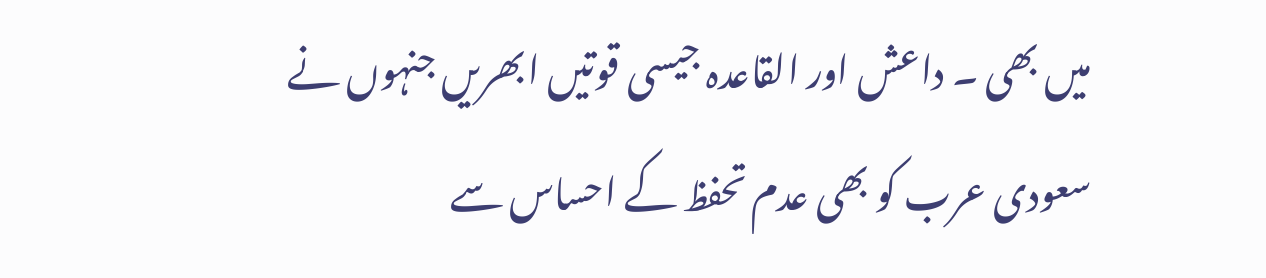میں بھی ۔ داعش اور القاعدہ جیسی قوتیں ابھریں جنہوں نے سعودی عرب کو بھی عدم تحفظ کے احساس سے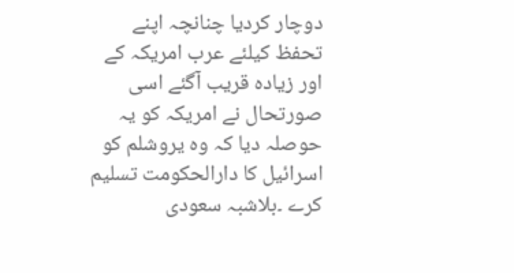دوچار کردیا چنانچہ اپنے تحفظ کیلئے عرب امریکہ کے اور زیادہ قریب آگئے اسی صورتحال نے امریکہ کو یہ حوصلہ دیا کہ وہ یروشلم کو اسرائیل کا دارالحکومت تسلیم کرے ۔بلاشبہ سعودی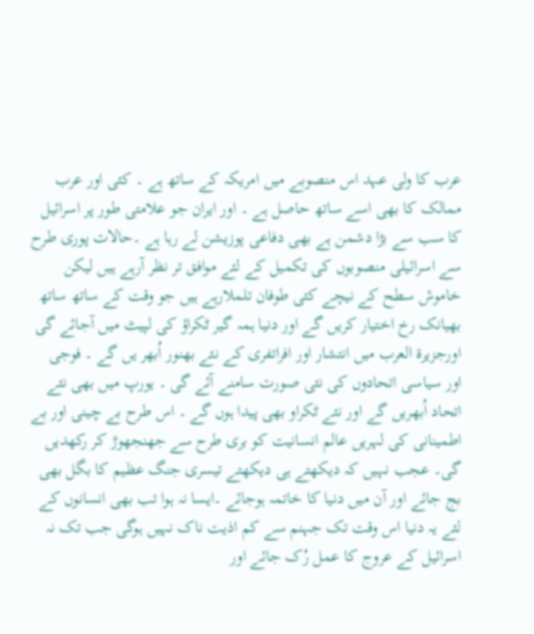عرب کا ولی عہد اس منصوبے میں امریکہ کے ساتھ ہے ۔ کئی اور عرب ممالک کا بھی اسے ساتھ حاصل ہے ۔ اور ایران جو علامتی طور پر اسرائیل کا سب سے بڑا دشمن ہے بھی دفاعی پوزیشن لے رہا ہے ۔حالات پوری طرح سے اسرائیلی منصوبوں کی تکمیل کے لئے موافق تر نظر آرہے ہیں لیکن خاموش سطح کے نیچے کئی طوفان تلملارہے ہیں جو وقت کے ساتھ ساتھ بھیانک رخ اختیار کریں گے اور دنیا ہمہ گیر ٹکراؤ کی لپیٹ میں آجائے گی اورجزیرۃ العرب میں انتشار اور افراتفری کے نئے بھنور اُبھر یں گے ۔ فوجی اور سیاسی اتحادوں کی نئی صورت سامنے آئے گی ۔ یورپ میں بھی نئے اتحاد اُبھریں گے اور نئے ٹکراو بھی پیدا ہوں گے ۔ اس طرح بے چینی اور بے اطمینانی کی لہریں عالم انسانیت کو بری طرح سے جھنجھوڑ کر رکھدیں گی۔ عجب نہیں کہ دیکھتے ہی دیکھتے تیسری جنگ عظیم کا بگل بھی بج جائے اور آن میں دنیا کا خاتمہ ہوجائے ۔ایسا نہ ہوا تب بھی انسانوں کے لئے یہ دنیا اس وقت تک جہنم سے کم اذیت ناک نہیں ہوگی جب تک نہ اسرائیل کے عروج کا عمل رُک جائے اور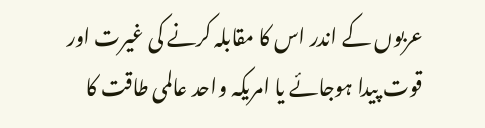عربوں کے اندر اس کا مقابلہ کرنے کی غیرت اور قوت پیدا ہوجائے یا امریکہ واحد عالمی طاقت کا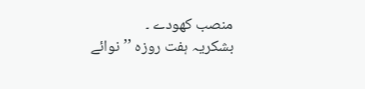منصب کھودے ۔
بشکریہ ہفت روزہ ’’ نوائے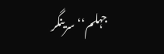جہلم‘‘سرینگر